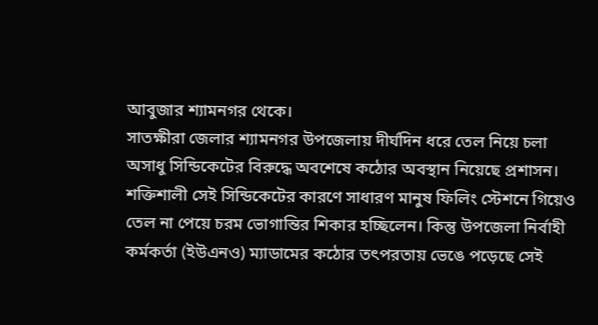আবুজার শ্যামনগর থেকে।
সাতক্ষীরা জেলার শ্যামনগর উপজেলায় দীর্ঘদিন ধরে তেল নিয়ে চলা অসাধু সিন্ডিকেটের বিরুদ্ধে অবশেষে কঠোর অবস্থান নিয়েছে প্রশাসন। শক্তিশালী সেই সিন্ডিকেটের কারণে সাধারণ মানুষ ফিলিং স্টেশনে গিয়েও তেল না পেয়ে চরম ভোগান্তির শিকার হচ্ছিলেন। কিন্তু উপজেলা নির্বাহী কর্মকর্তা (ইউএনও) ম্যাডামের কঠোর তৎপরতায় ভেঙে পড়েছে সেই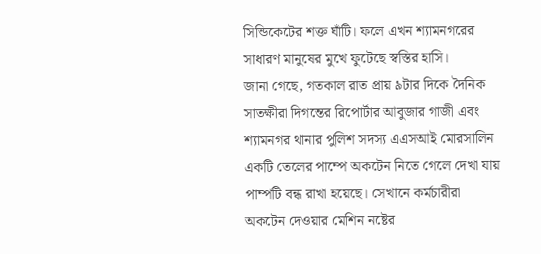সিন্ডিকেটের শক্ত ঘাঁটি। ফলে এখন শ্যামনগরের সাধারণ মানুষের মুখে ফুটেছে স্বস্তির হাসি।
জানা গেছে, গতকাল রাত প্রায় ৯টার দিকে দৈনিক সাতক্ষীরা দিগন্তের রিপোর্টার আবুজার গাজী এবং শ্যামনগর থানার পুলিশ সদস্য এএসআই মোরসালিন একটি তেলের পাম্পে অকটেন নিতে গেলে দেখা যায় পাম্পটি বন্ধ রাখা হয়েছে। সেখানে কর্মচারীরা অকটেন দেওয়ার মেশিন নষ্টের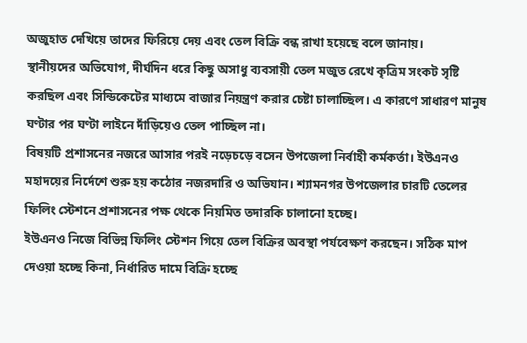অজুহাত দেখিয়ে তাদের ফিরিয়ে দেয় এবং তেল বিক্রি বন্ধ রাখা হয়েছে বলে জানায়।
স্থানীয়দের অভিযোগ, দীর্ঘদিন ধরে কিছু অসাধু ব্যবসায়ী তেল মজুত রেখে কৃত্রিম সংকট সৃষ্টি করছিল এবং সিন্ডিকেটের মাধ্যমে বাজার নিয়ন্ত্রণ করার চেষ্টা চালাচ্ছিল। এ কারণে সাধারণ মানুষ ঘণ্টার পর ঘণ্টা লাইনে দাঁড়িয়েও তেল পাচ্ছিল না।
বিষয়টি প্রশাসনের নজরে আসার পরই নড়েচড়ে বসেন উপজেলা নির্বাহী কর্মকর্তা। ইউএনও মহাদয়ের নির্দেশে শুরু হয় কঠোর নজরদারি ও অভিযান। শ্যামনগর উপজেলার চারটি তেলের ফিলিং স্টেশনে প্রশাসনের পক্ষ থেকে নিয়মিত তদারকি চালানো হচ্ছে।
ইউএনও নিজে বিভিন্ন ফিলিং স্টেশন গিয়ে তেল বিক্রির অবস্থা পর্যবেক্ষণ করছেন। সঠিক মাপ দেওয়া হচ্ছে কিনা, নির্ধারিত দামে বিক্রি হচ্ছে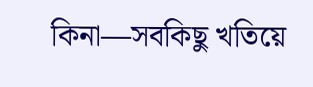কিনা—সবকিছু খতিয়ে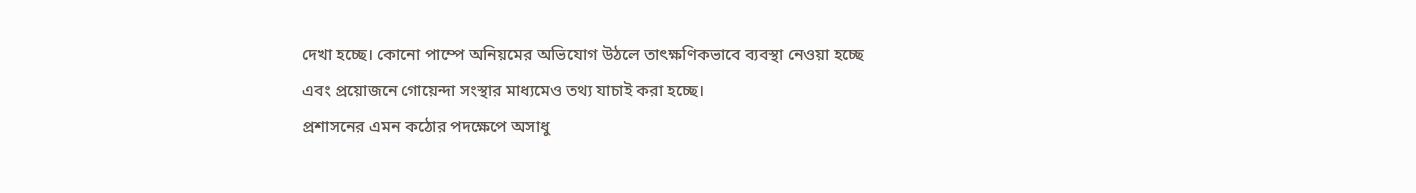দেখা হচ্ছে। কোনো পাম্পে অনিয়মের অভিযোগ উঠলে তাৎক্ষণিকভাবে ব্যবস্থা নেওয়া হচ্ছে এবং প্রয়োজনে গোয়েন্দা সংস্থার মাধ্যমেও তথ্য যাচাই করা হচ্ছে।
প্রশাসনের এমন কঠোর পদক্ষেপে অসাধু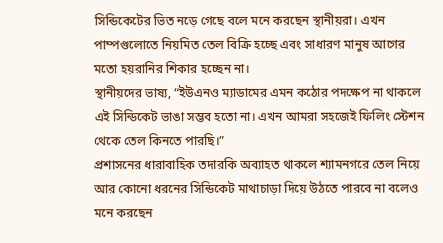সিন্ডিকেটের ভিত নড়ে গেছে বলে মনে করছেন স্থানীয়রা। এখন পাম্পগুলোতে নিয়মিত তেল বিক্রি হচ্ছে এবং সাধারণ মানুষ আগের মতো হয়রানির শিকার হচ্ছেন না।
স্থানীয়দের ভাষ্য, “ইউএনও ম্যাডামের এমন কঠোর পদক্ষেপ না থাকলে এই সিন্ডিকেট ভাঙা সম্ভব হতো না। এখন আমরা সহজেই ফিলিং স্টেশন থেকে তেল কিনতে পারছি।”
প্রশাসনের ধারাবাহিক তদারকি অব্যাহত থাকলে শ্যামনগরে তেল নিয়ে আর কোনো ধরনের সিন্ডিকেট মাথাচাড়া দিয়ে উঠতে পারবে না বলেও মনে করছেন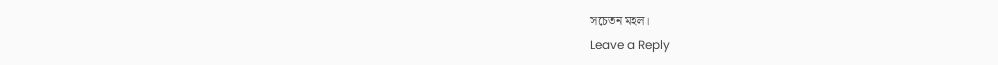সচেতন মহল।
Leave a Reply